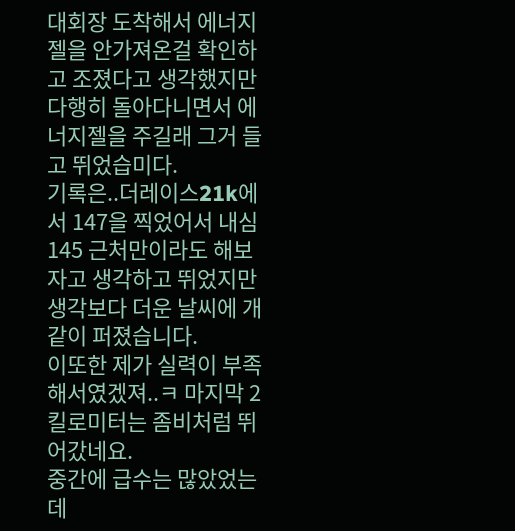대회장 도착해서 에너지젤을 안가져온걸 확인하고 조졌다고 생각했지만 다행히 돌아다니면서 에너지젤을 주길래 그거 들고 뛰었습미다.
기록은..더레이스21k에서 147을 찍었어서 내심 145 근처만이라도 해보자고 생각하고 뛰었지만 생각보다 더운 날씨에 개같이 퍼졌습니다.
이또한 제가 실력이 부족해서였겠져..ㅋ 마지막 2킬로미터는 좀비처럼 뛰어갔네요.
중간에 급수는 많았었는데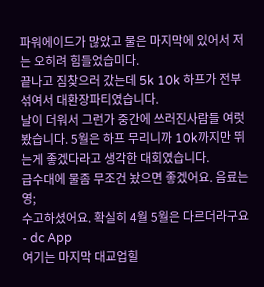파워에이드가 많았고 물은 마지막에 있어서 저는 오히려 힘들었습미다.
끝나고 짐찾으러 갔는데 5k 10k 하프가 전부 섞여서 대환장파티였습니다.
날이 더워서 그런가 중간에 쓰러진사람들 여럿 봤습니다. 5월은 하프 무리니까 10k까지만 뛰는게 좋겠다라고 생각한 대회였습니다.
급수대에 물좀 무조건 놨으면 좋겠어요. 음료는 영;
수고하셨어요. 확실히 4월 5월은 다르더라구요 - dc App
여기는 마지막 대교업힐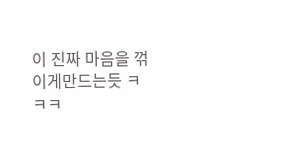이 진짜 마음을 꺾이게만드는듯 ㅋㅋㅋ